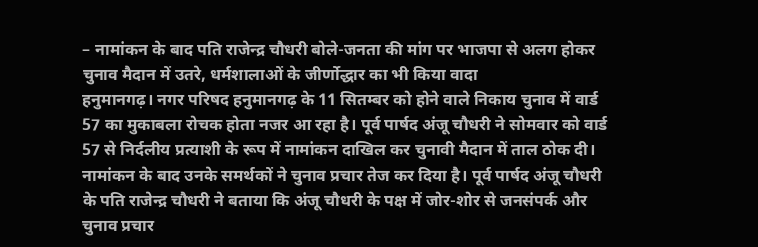– नामांकन के बाद पति राजेन्द्र चौधरी बोले-जनता की मांग पर भाजपा से अलग होकर चुनाव मैदान में उतरे, धर्मशालाओं के जीर्णोद्धार का भी किया वादा
हनुमानगढ़। नगर परिषद हनुमानगढ़ के 11 सितम्बर को होने वाले निकाय चुनाव में वार्ड 57 का मुकाबला रोचक होता नजर आ रहा है। पूर्व पार्षद अंजू चौधरी ने सोमवार को वार्ड 57 से निर्दलीय प्रत्याशी के रूप में नामांकन दाखिल कर चुनावी मैदान में ताल ठोक दी। नामांकन के बाद उनके समर्थकों ने चुनाव प्रचार तेज कर दिया है। पूर्व पार्षद अंजू चौधरी के पति राजेन्द्र चौधरी ने बताया कि अंजू चौधरी के पक्ष में जोर-शोर से जनसंपर्क और चुनाव प्रचार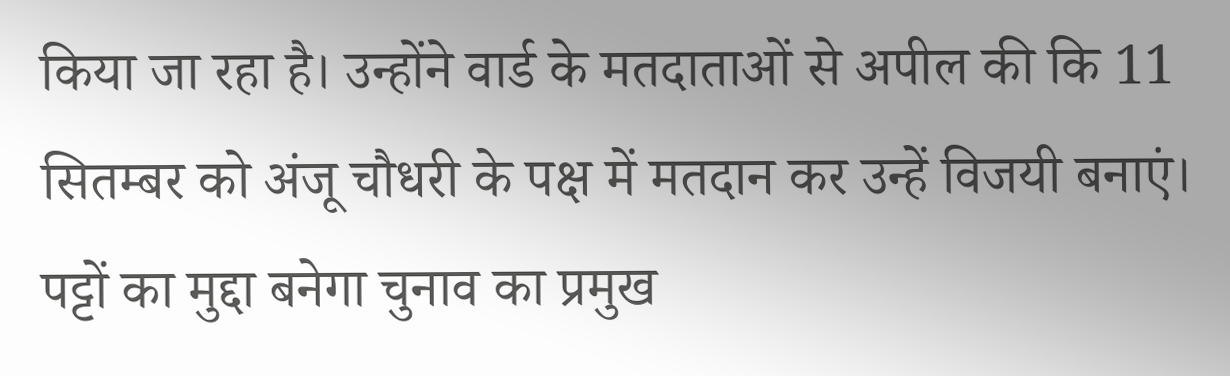किया जा रहा है। उन्होंने वार्ड के मतदाताओं से अपील की कि 11 सितम्बर को अंजू चौधरी के पक्ष में मतदान कर उन्हें विजयी बनाएं।
पट्टों का मुद्दा बनेगा चुनाव का प्रमुख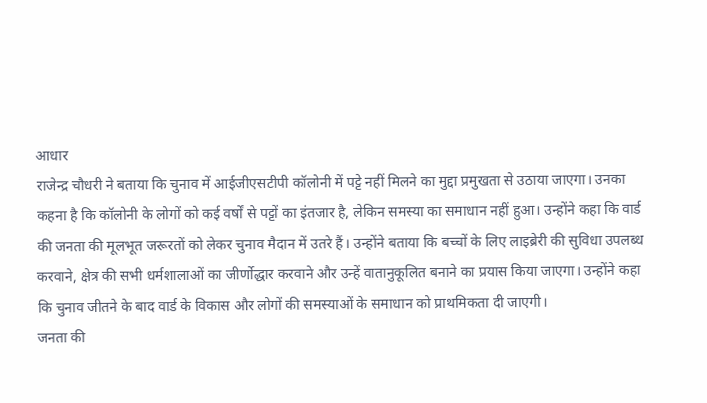आधार
राजेन्द्र चौधरी ने बताया कि चुनाव में आईजीएसटीपी कॉलोनी में पट्टे नहीं मिलने का मुद्दा प्रमुखता से उठाया जाएगा। उनका कहना है कि कॉलोनी के लोगों को कई वर्षों से पट्टों का इंतजार है, लेकिन समस्या का समाधान नहीं हुआ। उन्होंने कहा कि वार्ड की जनता की मूलभूत जरूरतों को लेकर चुनाव मैदान में उतरे हैं। उन्होंने बताया कि बच्चों के लिए लाइब्रेरी की सुविधा उपलब्ध करवाने, क्षेत्र की सभी धर्मशालाओं का जीर्णोद्धार करवाने और उन्हें वातानुकूलित बनाने का प्रयास किया जाएगा। उन्होंने कहा कि चुनाव जीतने के बाद वार्ड के विकास और लोगों की समस्याओं के समाधान को प्राथमिकता दी जाएगी।
जनता की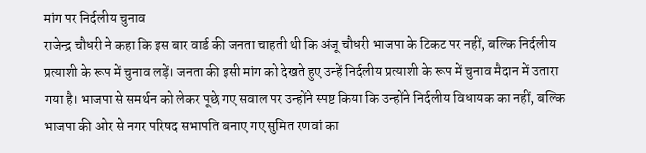मांग पर निर्दलीय चुनाव
राजेन्द्र चौधरी ने कहा कि इस बार वार्ड की जनता चाहती थी कि अंजू चौधरी भाजपा के टिकट पर नहीं, बल्कि निर्दलीय प्रत्याशी के रूप में चुनाव लड़ें। जनता की इसी मांग को देखते हुए उन्हें निर्दलीय प्रत्याशी के रूप में चुनाव मैदान में उतारा गया है। भाजपा से समर्थन को लेकर पूछे गए सवाल पर उन्होंने स्पष्ट किया कि उन्होंने निर्दलीय विधायक का नहीं, बल्कि भाजपा की ओर से नगर परिषद सभापति बनाए गए सुमित रणवां का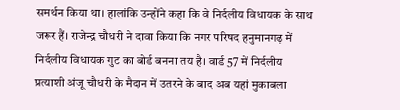समर्थन किया था। हालांकि उन्होंने कहा कि वे निर्दलीय विधायक के साथ जरूर हैं। राजेन्द्र चौधरी ने दावा किया कि नगर परिषद हनुमानगढ़ में निर्दलीय विधायक गुट का बोर्ड बनना तय है। वार्ड 57 में निर्दलीय प्रत्याशी अंजू चौधरी के मैदान में उतरने के बाद अब यहां मुकाबला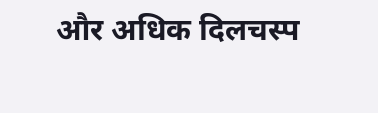और अधिक दिलचस्प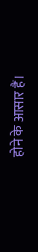होने के आसार हैं।